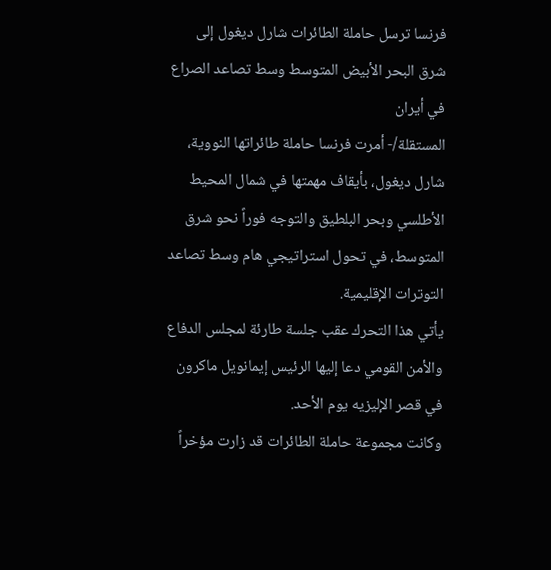فرنسا ترسل حاملة الطائرات شارل ديغول إلى شرق البحر الأبيض المتوسط وسط تصاعد الصراع في أيران
المستقلة/- أمرت فرنسا حاملة طائراتها النووية، شارل ديغول، بأيقاف مهمتها في شمال المحيط الأطلسي وبحر البلطيق والتوجه فوراً نحو شرق المتوسط، في تحول استراتيجي هام وسط تصاعد التوترات الإقليمية.
يأتي هذا التحرك عقب جلسة طارئة لمجلس الدفاع والأمن القومي دعا إليها الرئيس إيمانويل ماكرون في قصر الإليزيه يوم الأحد.
وكانت مجموعة حاملة الطائرات قد زارت مؤخراً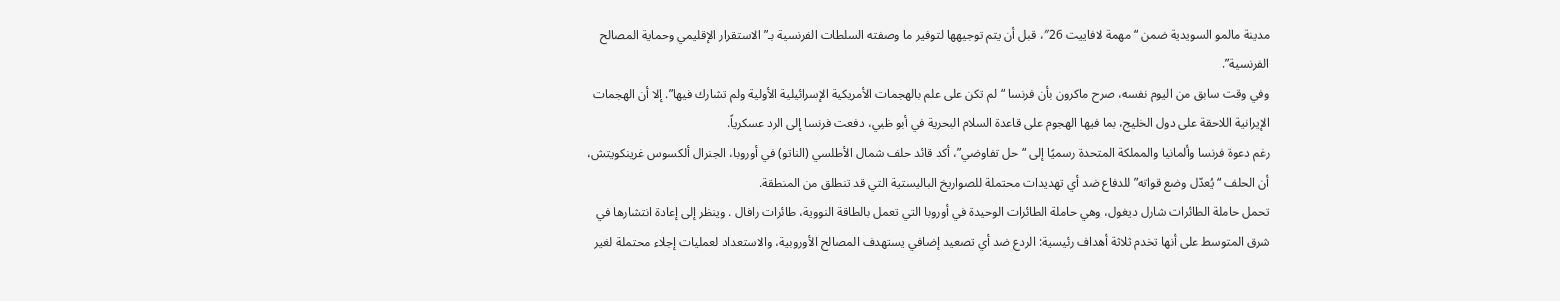مدينة مالمو السويدية ضمن “مهمة لافاييت 26″، قبل أن يتم توجيهها لتوفير ما وصفته السلطات الفرنسية بـ”الاستقرار الإقليمي وحماية المصالح الفرنسية”.
وفي وقت سابق من اليوم نفسه، صرح ماكرون بأن فرنسا “لم تكن على علم بالهجمات الأمريكية الإسرائيلية الأولية ولم تشارك فيها”. إلا أن الهجمات الإيرانية اللاحقة على دول الخليج، بما فيها الهجوم على قاعدة السلام البحرية في أبو ظبي، دفعت فرنسا إلى الرد عسكرياً.
رغم دعوة فرنسا وألمانيا والمملكة المتحدة رسميًا إلى “حل تفاوضي”، أكد قائد حلف شمال الأطلسي (الناتو) في أوروبا، الجنرال ألكسوس غرينكويتش، أن الحلف “يُعدّل وضع قواته” للدفاع ضد أي تهديدات محتملة للصواريخ الباليستية التي قد تنطلق من المنطقة.
تحمل حاملة الطائرات شارل ديغول، وهي حاملة الطائرات الوحيدة في أوروبا التي تعمل بالطاقة النووية، طائرات رافال . وينظر إلى إعادة انتشارها في شرق المتوسط على أنها تخدم ثلاثة أهداف رئيسية: الردع ضد أي تصعيد إضافي يستهدف المصالح الأوروبية، والاستعداد لعمليات إجلاء محتملة لغير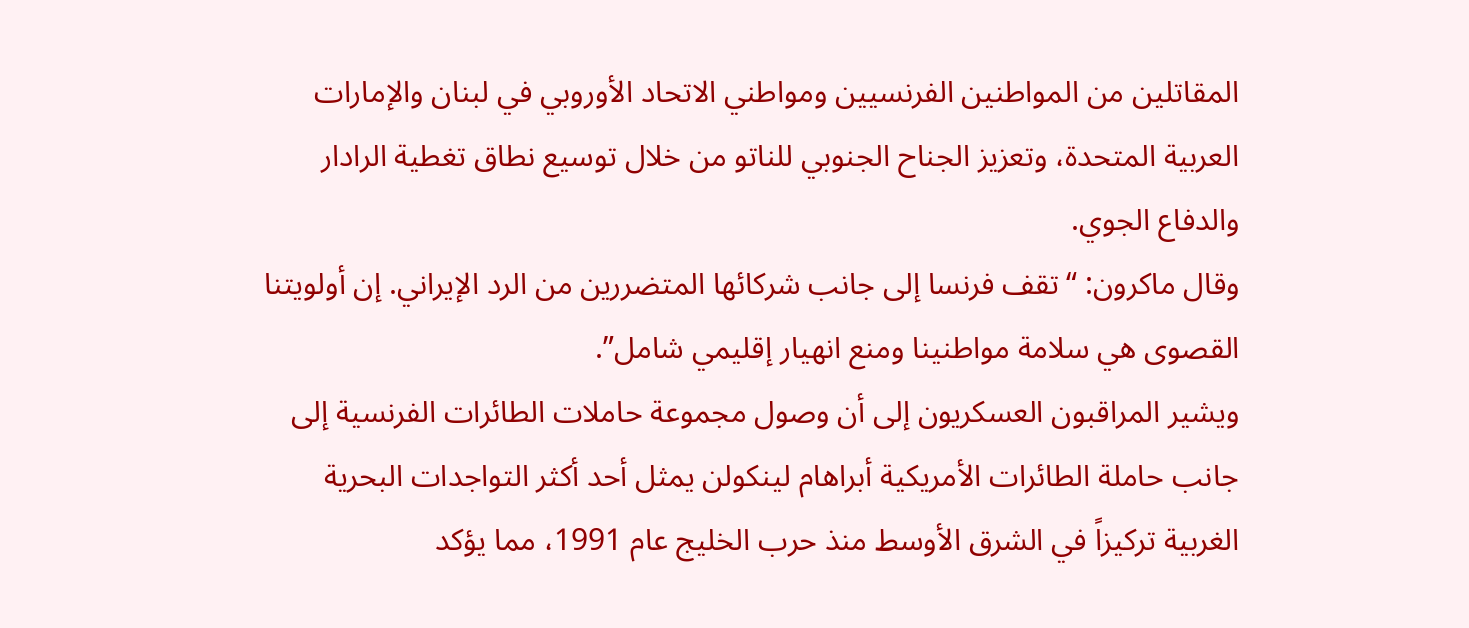المقاتلين من المواطنين الفرنسيين ومواطني الاتحاد الأوروبي في لبنان والإمارات العربية المتحدة، وتعزيز الجناح الجنوبي للناتو من خلال توسيع نطاق تغطية الرادار والدفاع الجوي.
وقال ماكرون: “تقف فرنسا إلى جانب شركائها المتضررين من الرد الإيراني. إن أولويتنا القصوى هي سلامة مواطنينا ومنع انهيار إقليمي شامل”.
ويشير المراقبون العسكريون إلى أن وصول مجموعة حاملات الطائرات الفرنسية إلى جانب حاملة الطائرات الأمريكية أبراهام لينكولن يمثل أحد أكثر التواجدات البحرية الغربية تركيزاً في الشرق الأوسط منذ حرب الخليج عام 1991، مما يؤكد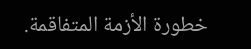خطورة الأزمة المتفاقمة.